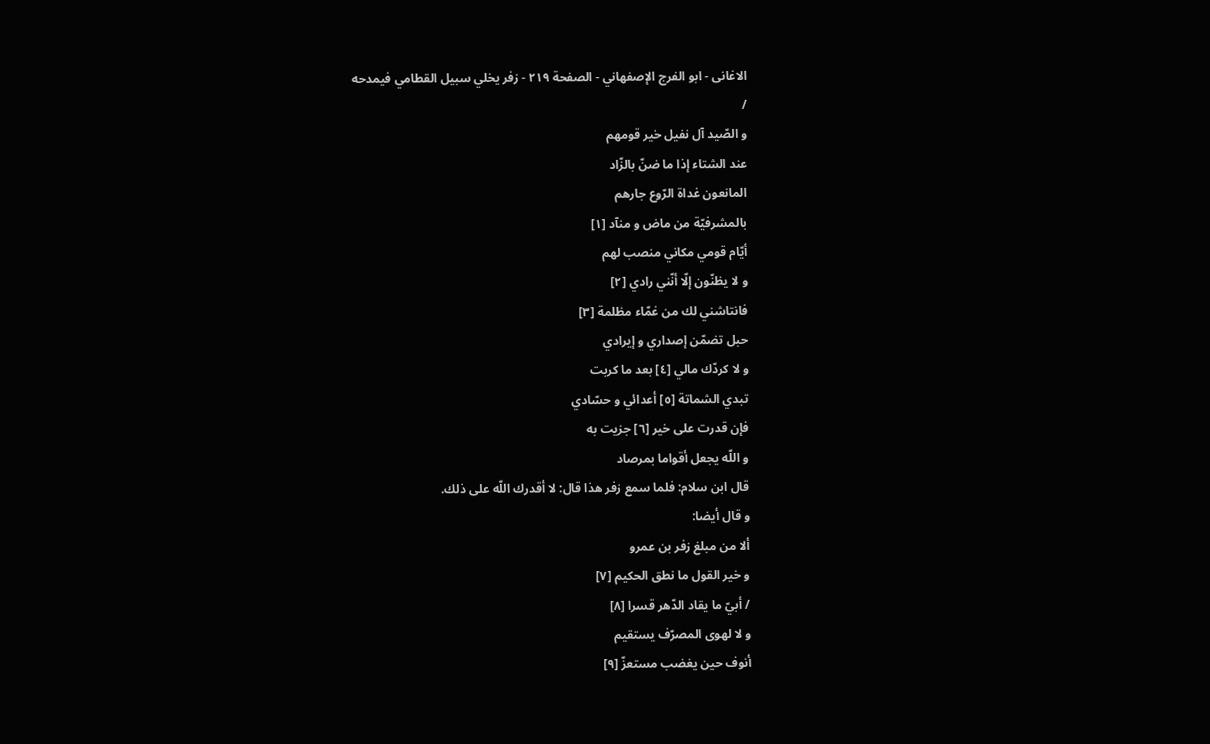الاغانی - ابو الفرج الإصفهاني - الصفحة ٢١٩ - زفر يخلي سبيل القطامي فيمدحه
/
و الصّيد آل نفيل خير قومهم
عند الشتاء إذا ما ضنّ بالزّاد
المانعون غداة الرّوع جارهم
بالمشرفيّة من ماض و منآد [١]
أيّام قومي مكاني منصب لهم
و لا يظنّون إلّا أنّني رادي [٢]
فانتاشني لك من غمّاء مظلمة [٣]
حبل تضمّن إصداري و إيرادي
و لا كردّك مالي [٤] بعد ما كربت
تبدي الشماتة [٥] أعدائي و حسّادي
فإن قدرت على خير [٦] جزيت به
و اللّه يجعل أقواما بمرصاد
قال ابن سلام: فلما سمع زفر هذا قال: لا أقدرك اللّه على ذلك.
و قال أيضا:
ألا من مبلغ زفر بن عمرو
و خير القول ما نطق الحكيم [٧]
/ أبيّ ما يقاد الدّهر قسرا [٨]
و لا لهوى المصرّف يستقيم
أنوف حين يغضب مستعزّ [٩]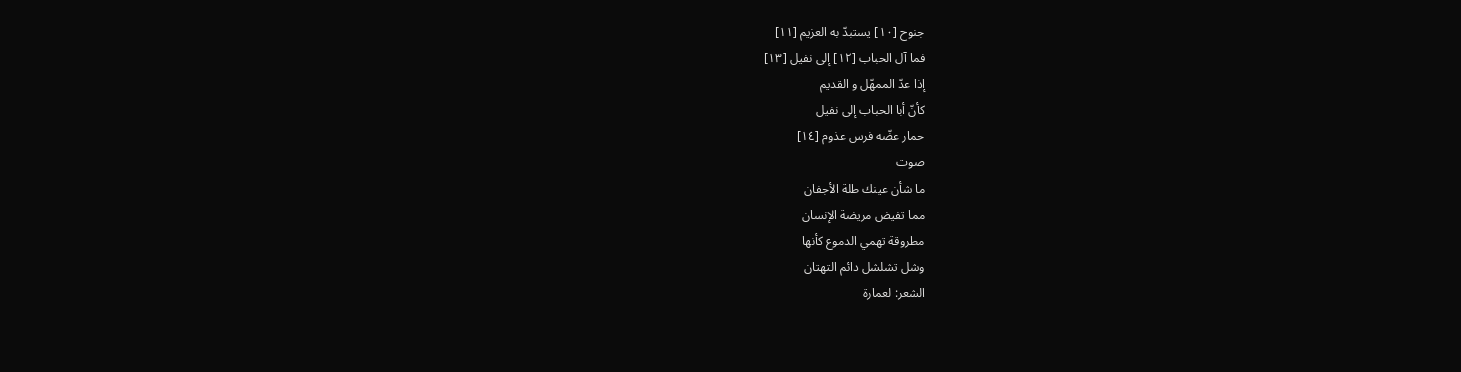جنوح [١٠] يستبدّ به العزيم [١١]
فما آل الحباب [١٢] إلى نفيل [١٣]
إذا عدّ الممهّل و القديم
كأنّ أبا الحباب إلى نفيل
حمار عضّه فرس عذوم [١٤]
صوت
ما شأن عينك طلة الأجفان
مما تفيض مريضة الإنسان
مطروقة تهمي الدموع كأنها
وشل تشلشل دائم التهتان
الشعر: لعمارة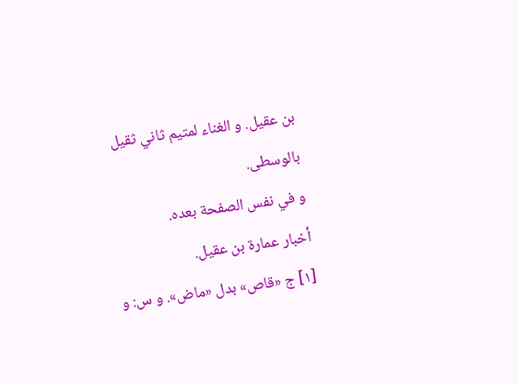بن عقيل. و الغناء لمتيم ثاني ثقيل بالوسطى.
و في نفس الصفحة بعده.
أخبار عمارة بن عقيل.
[١] ج «قاص» بدل «ماض». و س: و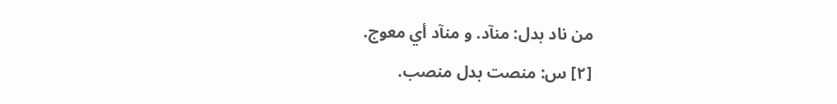من ناد بدل: منآد. و منآد أي معوج.
[٢] س: منصت بدل منصب.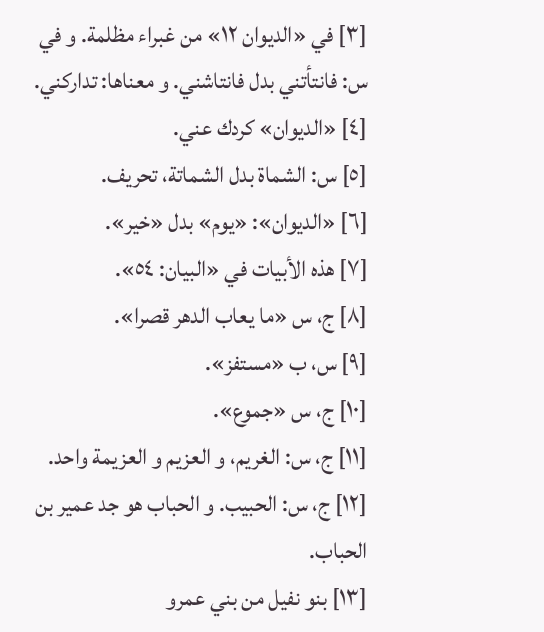[٣] في «الديوان ١٢» من غبراء مظلمة. و في س: فانتأتني بدل فانتاشني. و معناها: تداركني.
[٤] «الديوان» كردك عني.
[٥] س: الشماة بدل الشماتة، تحريف.
[٦] «الديوان»: «يوم» بدل «خير».
[٧] هذه الأبيات في «البيان: ٥٤».
[٨] ج، س «ما يعاب الدهر قصرا».
[٩] س، ب «مستفز».
[١٠] ج، س «جموع».
[١١] ج، س: الغريم، و العزيم و العزيمة واحد.
[١٢] ج، س: الحبيب. و الحباب هو جد عمير بن الحباب.
[١٣] بنو نفيل من بني عمرو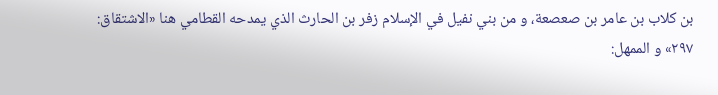بن كلاب بن عامر بن صعصعة، و من بني نفيل في الإسلام زفر بن الحارث الذي يمدحه القطامي هنا «الاشتقاق: ٢٩٧» و الممهل: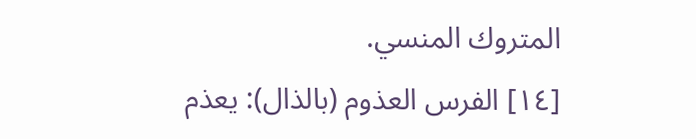المتروك المنسي.
[١٤] الفرس العذوم (بالذال): يعذم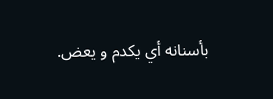بأسنانه أي يكدم و يعض.